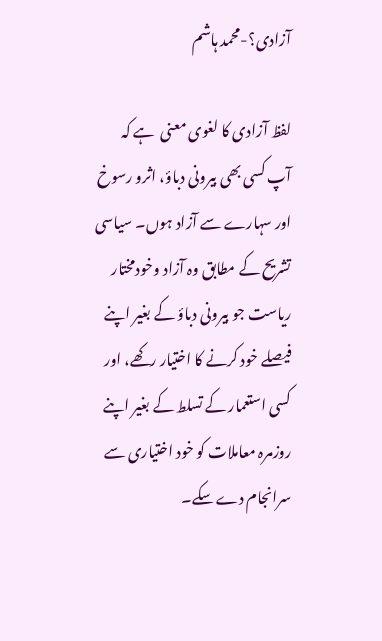آزادی؟-محمد ہاشم

لفظ آزادی کا لغوی معنی  ہے کہ آپ کسی بھی بیرونی دباؤ، اثرو رسوخ اور سہارے سے آزاد ہوں۔ سیاسی تشریح کے مطابق وہ آزاد وخودمختار ریاست جو بیرونی دباؤ کے بغیر اپنے فیصلے خود کرنے کا اختیار رکھے، اور کسی استعمار کے تسلط کے بغیر اپنے روزمرہ معاملات کو خود اختیاری سے سرانجام دے سکے۔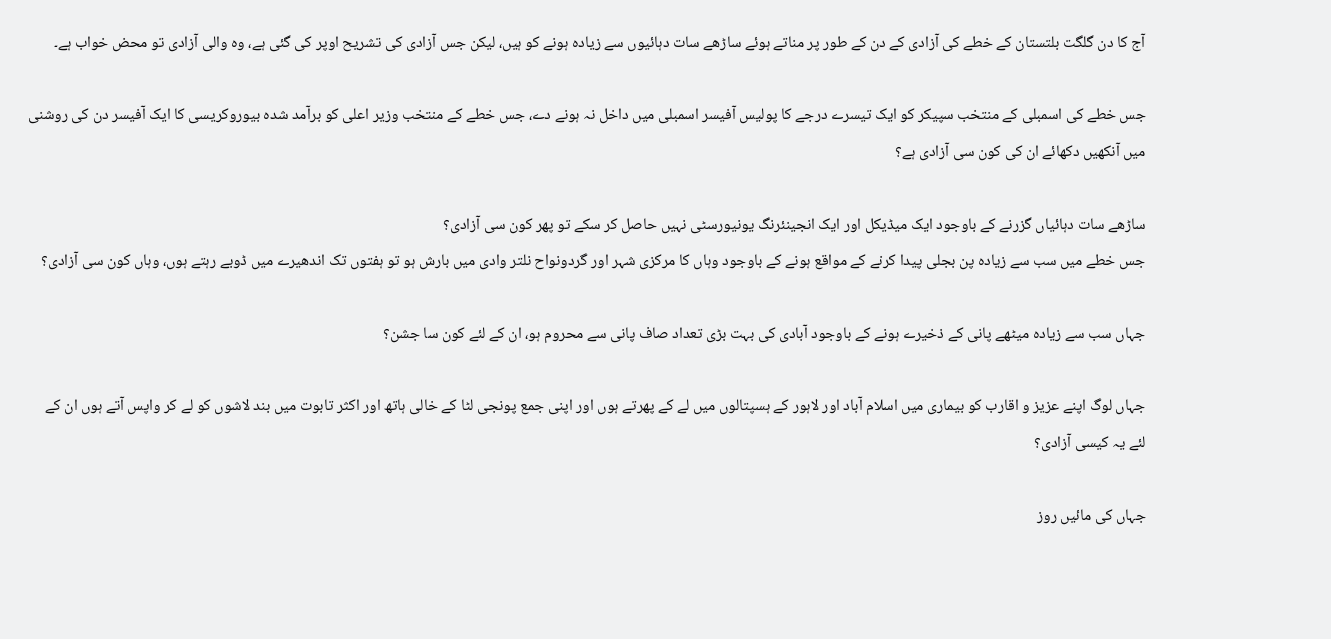آج کا دن گلگت بلتستان کے خطے کی آزادی کے دن کے طور پر مناتے ہوئے ساڑھے سات دہائیوں سے زیادہ ہونے کو ہیں، لیکن جس آزادی کی تشریح اوپر کی گئی ہے، وہ والی آزادی تو محض خواب ہے۔

جس خطے کی اسمبلی کے منتخب سپیکر کو ایک تیسرے درجے کا پولیس آفیسر اسمبلی میں داخل نہ ہونے دے، جس خطے کے منتخب وزیر اعلی کو برآمد شدہ بیوروکریسی کا ایک آفیسر دن کی روشنی میں آنکھیں دکھائے ان کی کون سی آزادی ہے؟

ساڑھے سات دہائیاں گزرنے کے باوجود ایک میڈیکل اور ایک انجینئرنگ یونیورسٹی نہیں حاصل کر سکے تو پھر کون سی آزادی؟
جس خطے میں سب سے زیادہ پن بجلی پیدا کرنے کے مواقع ہونے کے باوجود وہاں کا مرکزی شہر اور گردونواح نلتر وادی میں بارش ہو تو ہفتوں تک اندھیرے میں ڈوبے رہتے ہوں، وہاں کون سی آزادی؟

جہاں سب سے زیادہ میٹھے پانی کے ذخیرے ہونے کے باوجود آبادی کی بہت بڑی تعداد صاف پانی سے محروم ہو، ان کے لئے کون سا جشن؟

جہاں لوگ اپنے عزیز و اقارب کو بیماری میں اسلام آباد اور لاہور کے ہسپتالوں میں لے کے پھرتے ہوں اور اپنی جمع پونجی لٹا کے خالی ہاتھ اور اکثر تابوت میں بند لاشوں کو لے کر واپس آتے ہوں ان کے لئے یہ کیسی آزادی؟

جہاں کی مائیں روز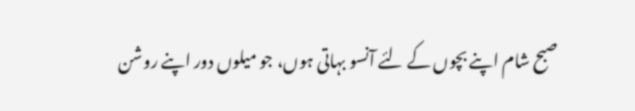صبح شام اپنے بچوں کے لئے آنسو بہاتی ہوں، جو میلوں دور اپنے روشن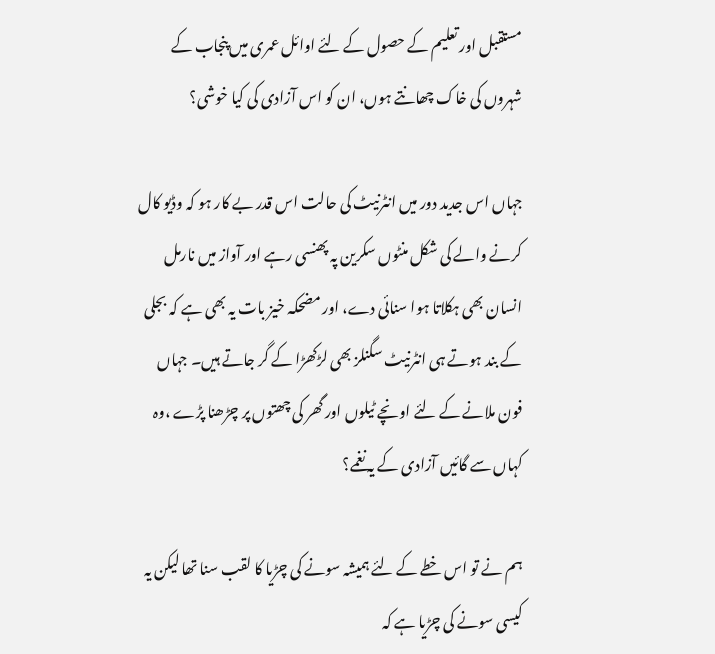مستقبل اور تعلیم کے حصول کے لئے اوائل عمری میں پنجاب کے شہروں کی خاک چھانتے ہوں، ان کو اس آزادی کی کیا خوشی؟

جہاں اس جدید دور میں انٹرنیٹ کی حالت اس قدر بے کار ہو کہ وڈیو کال کرنے والے کی شکل منٹوں سکرین پہ پھنسی رہے اور آواز میں نارمل انسان بھی ہکلاتا ہوا سنائی دے، اور مضحکہ خیز بات یہ بھی ہے کہ بجلی کے بند ہوتے ہی انٹرنیٹ سگنلز بھی لڑکھڑا کے گر جاتے ہیں۔ جہاں فون ملانے کے لئے اونچے ٹیلوں اور گھر کی چھتوں پر چڑھنا پڑے ،وہ کہاں سے گائیں آزادی کے یہ نغمے؟

ہم نے تو اس خطے کے لئے ہمیشہ سونے کی چڑیا کا لقب سنا تھا لیکن یہ کیسی سونے کی چڑیا ہے کہ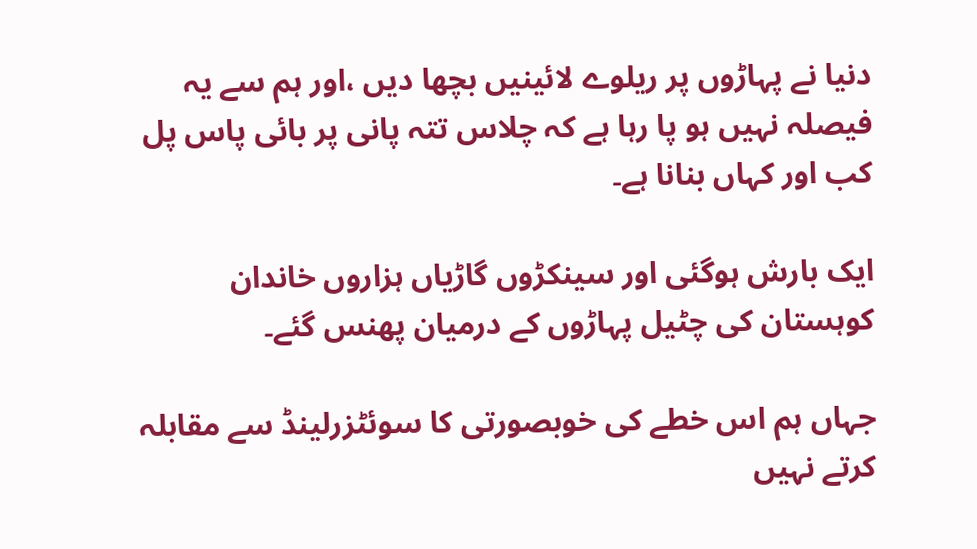دنیا نے پہاڑوں پر ریلوے لائینیں بچھا دیں ،اور ہم سے یہ فیصلہ نہیں ہو پا رہا ہے کہ چلاس تتہ پانی پر بائی پاس پل کب اور کہاں بنانا ہے۔

ایک بارش ہوگئی اور سینکڑوں گاڑیاں ہزاروں خاندان کوہستان کی چٹیل پہاڑوں کے درمیان پھنس گئے۔

جہاں ہم اس خطے کی خوبصورتی کا سوئٹزرلینڈ سے مقابلہ کرتے نہیں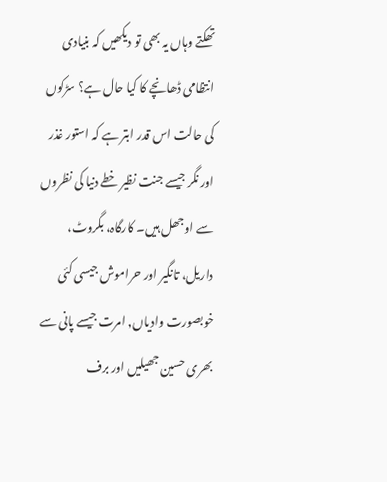تھکتے وہاں یہ بھی تو دیکھیں کہ بنیادی انتظامی ڈھانچے کا کیا حال ہے؟ سڑکوں کی حالت اس قدر ابتر ہے کہ استور غذر اور نگر جیسے جنت نظیر خطے دنیا کی نظروں سے اوجھل ہیں۔ کارگاہ، بگروٹ، داریل، تانگیر اور حراموش جیسی کئی خوبصورت وادیاں, امرت جیسے پانی سے بھری حسین جھیلیں اور برف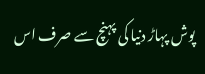پوش پہاڑ دنیا کی پہنچ سے صرف اس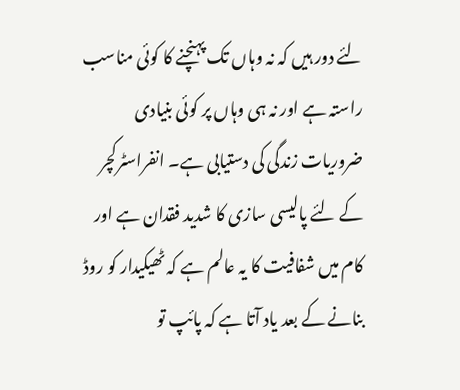لئے دور ہیں کہ نہ وہاں تک پہنچنے کا کوئی مناسب راستہ ہے اور نہ ہی وہاں پر کوئی بنیادی ضروریات زندگی کی دستیابی ہے۔ انفراسٹرکچر کے لئے پالیسی سازی کا شدید فقدان ہے اور کام میں شفافیت کا یہ عالم ہے کہ ٹھیکیدار کو روڈ بنانے کے بعد یاد آتا ہے کہ پائپ تو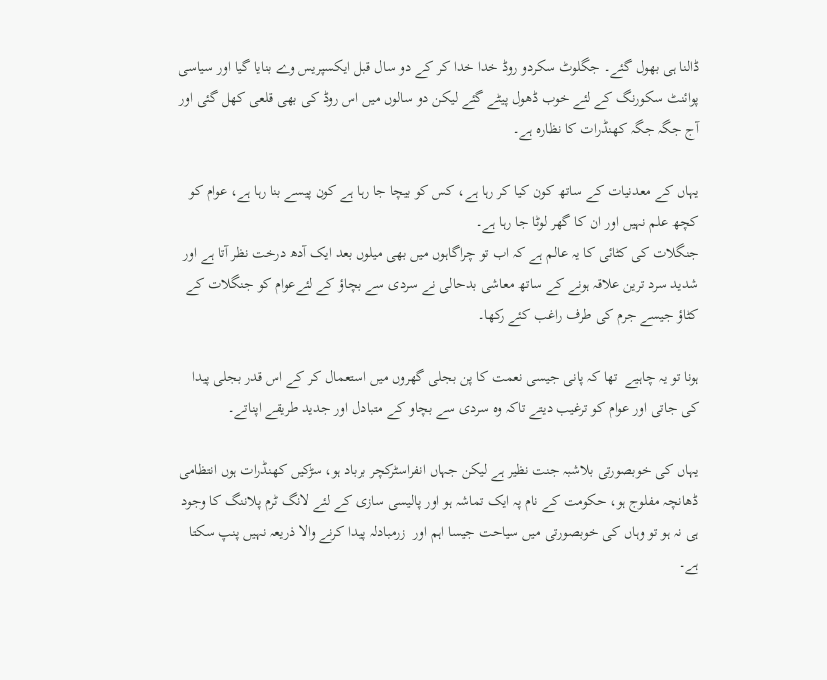ڈالنا ہی بھول گئے۔ جگلوٹ سکردو روڈ خدا خدا کر کے دو سال قبل ایکسپریس وے بنایا گیا اور سیاسی پوائنٹ سکورنگ کے لئے خوب ڈھول پیٹے گئے لیکن دو سالوں میں اس روڈ کی بھی قلعی کھل گئی اور آج جگہ جگہ کھنڈرات کا نظارہ ہے۔

یہاں کے معدنیات کے ساتھ کون کیا کر رہا ہے، کس کو بیچا جا رہا ہے کون پیسے بنا رہا ہے، عوام کو کچھ علم نہیں اور ان کا گھر لوٹا جا رہا ہے۔
جنگلات کی کٹائی کا یہ عالم ہے کہ اب تو چراگاہوں میں بھی میلوں بعد ایک آدھ درخت نظر آتا ہے اور شدید سرد ترین علاقہ ہونے کے ساتھ معاشی بدحالی نے سردی سے بچاؤ کے لئےعوام کو جنگلات کے کٹاؤ جیسے جرم کی طرف راغب کئے رکھا۔

ہونا تو یہ چاہیے  تھا کہ پانی جیسی نعمت کا پن بجلی گھروں میں استعمال کر کے اس قدر بجلی پیدا کی جاتی اور عوام کو ترغیب دیتے تاکہ وہ سردی سے بچاو کے متبادل اور جدید طریقے اپناتے۔

یہاں کی خوبصورتی بلاشبہ جنت نظیر ہے لیکن جہاں انفراسٹرکچر برباد ہو، سڑکیں کھنڈرات ہوں انتظامی ڈھانچہ مفلوج ہو، حکومت کے نام پہ ایک تماشہ ہو اور پالیسی سازی کے لئے لانگ ٹرم پلاننگ کا وجود ہی نہ ہو تو وہاں کی خوبصورتی میں سیاحت جیسا اہم اور  زرمبادلہ پیدا کرنے والا ذریعہ نہیں پنپ سکتا ہے۔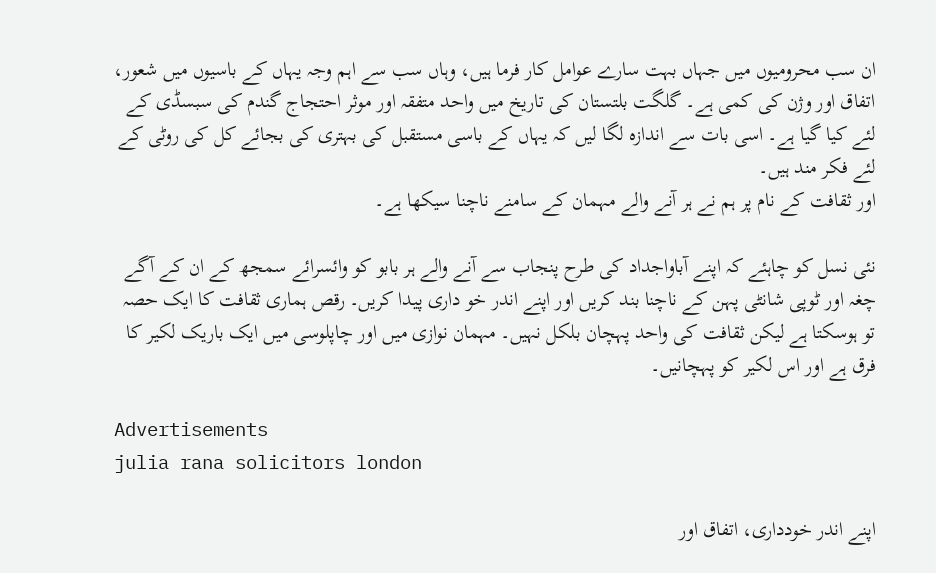ان سب محرومیوں میں جہاں بہت سارے عوامل کار فرما ہیں، وہاں سب سے اہم وجہ یہاں کے باسیوں میں شعور، اتفاق اور وژن کی کمی ہے۔ گلگت بلتستان کی تاریخ میں واحد متفقہ اور موثر احتجاج گندم کی سبسڈی کے لئے کیا گیا ہے۔ اسی بات سے اندازہ لگا لیں کہ یہاں کے باسی مستقبل کی بہتری کی بجائے کل کی روٹی کے لئے فکر مند ہیں۔
اور ثقافت کے نام پر ہم نے ہر آنے والے مہمان کے سامنے ناچنا سیکھا ہے۔

نئی نسل کو چاہئے کہ اپنے آباواجداد کی طرح پنجاب سے آنے والے ہر بابو کو وائسرائے سمجھ کے ان کے آگے چغہ اور ٹوپی شانٹی پہن کے ناچنا بند کریں اور اپنے اندر خو داری پیدا کریں۔ رقص ہماری ثقافت کا ایک حصہ تو ہوسکتا ہے لیکن ثقافت کی واحد پہچان بلکل نہیں۔ مہمان نوازی میں اور چاپلوسی میں ایک باریک لکیر کا فرق ہے اور اس لکیر کو پہچانیں۔

Advertisements
julia rana solicitors london

اپنے اندر خودداری، اتفاق اور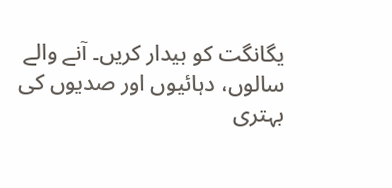یگانگت کو بیدار کریں۔ آنے والے سالوں، دہائیوں اور صدیوں کی بہتری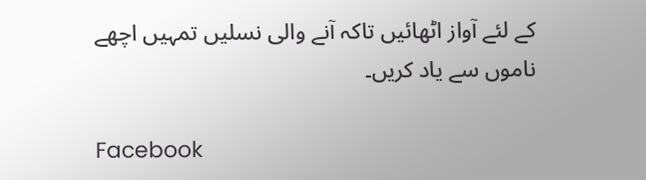کے لئے آواز اٹھائیں تاکہ آنے والی نسلیں تمہیں اچھے ناموں سے یاد کریں۔

Facebook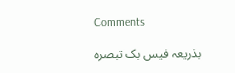Comments

بذریعہ فیس بک تبصرہ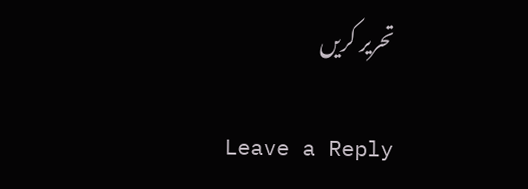تحریر کریں

Leave a Reply